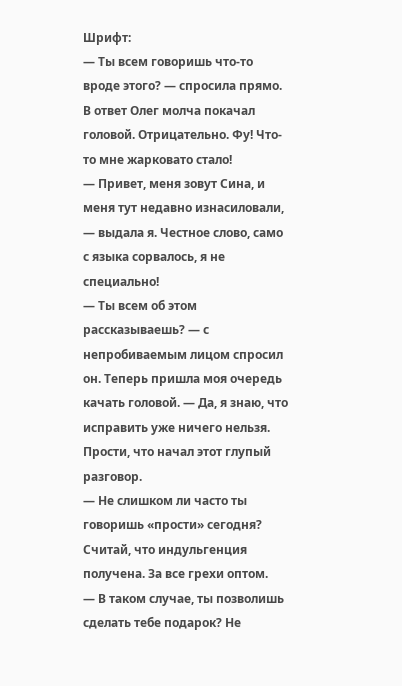Шрифт:
— Ты всем говоришь что-то вроде этого? — спросила прямо. В ответ Олег молча покачал головой. Отрицательно. Фу! Что-то мне жарковато стало!
— Привет, меня зовут Сина, и меня тут недавно изнасиловали, — выдала я. Честное слово, само с языка сорвалось, я не специально!
— Ты всем об этом рассказываешь? — с непробиваемым лицом спросил он. Теперь пришла моя очередь качать головой. — Да, я знаю, что исправить уже ничего нельзя. Прости, что начал этот глупый разговор.
— Не слишком ли часто ты говоришь «прости» сегодня? Считай, что индульгенция получена. За все грехи оптом.
— В таком случае, ты позволишь сделать тебе подарок? Не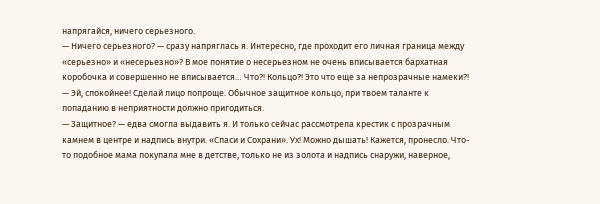напрягайся, ничего серьезного.
— Ничего серьезного? — сразу напряглась я. Интересно, где проходит его личная граница между «серьезно» и «несерьезно»? В мое понятие о несерьезном не очень вписывается бархатная коробочка и совершенно не вписывается… Что?! Кольцо?! Это что еще за непрозрачные намеки?!
— Эй, спокойнее! Сделай лицо попроще. Обычное защитное кольцо, при твоем таланте к попаданию в неприятности должно пригодиться.
— Защитное? — едва смогла выдавить я. И только сейчас рассмотрела крестик с прозрачным камнем в центре и надпись внутри. «Спаси и Сохрани». Ух! Можно дышать! Кажется, пронесло. Что-то подобное мама покупала мне в детстве, только не из золота и надпись снаружи, наверное,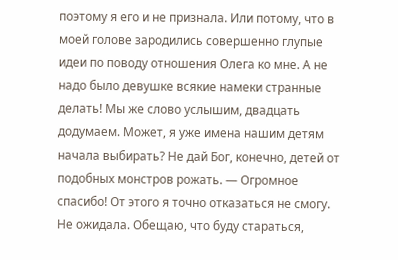поэтому я его и не признала. Или потому, что в моей голове зародились совершенно глупые идеи по поводу отношения Олега ко мне. А не надо было девушке всякие намеки странные делать! Мы же слово услышим, двадцать додумаем. Может, я уже имена нашим детям начала выбирать? Не дай Бог, конечно, детей от подобных монстров рожать. — Огромное спасибо! От этого я точно отказаться не смогу. Не ожидала. Обещаю, что буду стараться,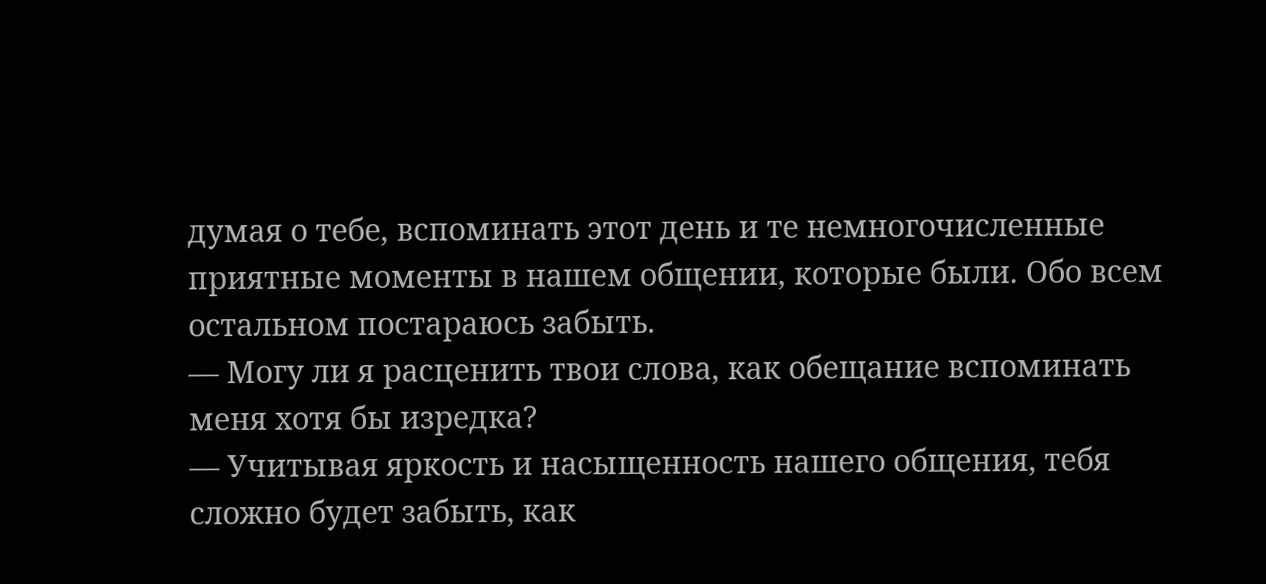думая о тебе, вспоминать этот день и те немногочисленные приятные моменты в нашем общении, которые были. Обо всем остальном постараюсь забыть.
— Могу ли я расценить твои слова, как обещание вспоминать меня хотя бы изредка?
— Учитывая яркость и насыщенность нашего общения, тебя сложно будет забыть, как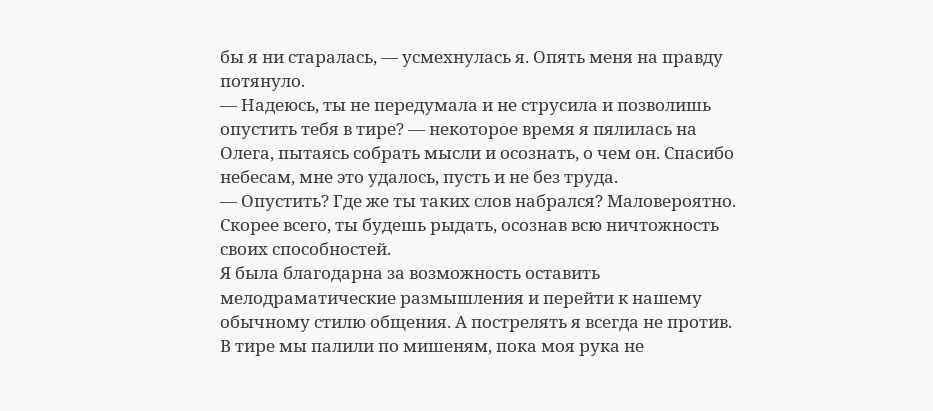бы я ни старалась, — усмехнулась я. Опять меня на правду потянуло.
— Надеюсь, ты не передумала и не струсила и позволишь опустить тебя в тире? — некоторое время я пялилась на Олега, пытаясь собрать мысли и осознать, о чем он. Спасибо небесам, мне это удалось, пусть и не без труда.
— Опустить? Где же ты таких слов набрался? Маловероятно. Скорее всего, ты будешь рыдать, осознав всю ничтожность своих способностей.
Я была благодарна за возможность оставить мелодраматические размышления и перейти к нашему обычному стилю общения. А пострелять я всегда не против. В тире мы палили по мишеням, пока моя рука не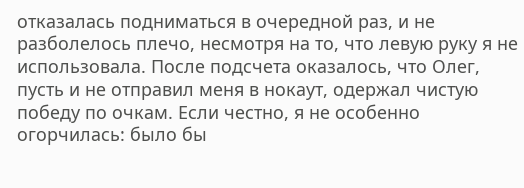отказалась подниматься в очередной раз, и не разболелось плечо, несмотря на то, что левую руку я не использовала. После подсчета оказалось, что Олег, пусть и не отправил меня в нокаут, одержал чистую победу по очкам. Если честно, я не особенно огорчилась: было бы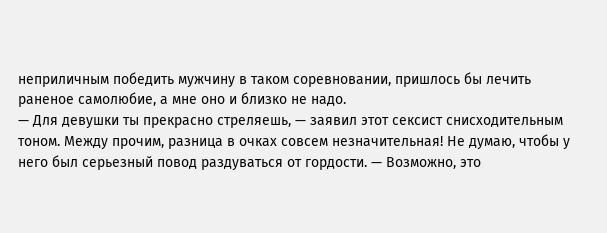неприличным победить мужчину в таком соревновании, пришлось бы лечить раненое самолюбие, а мне оно и близко не надо.
— Для девушки ты прекрасно стреляешь, — заявил этот сексист снисходительным тоном. Между прочим, разница в очках совсем незначительная! Не думаю, чтобы у него был серьезный повод раздуваться от гордости. — Возможно, это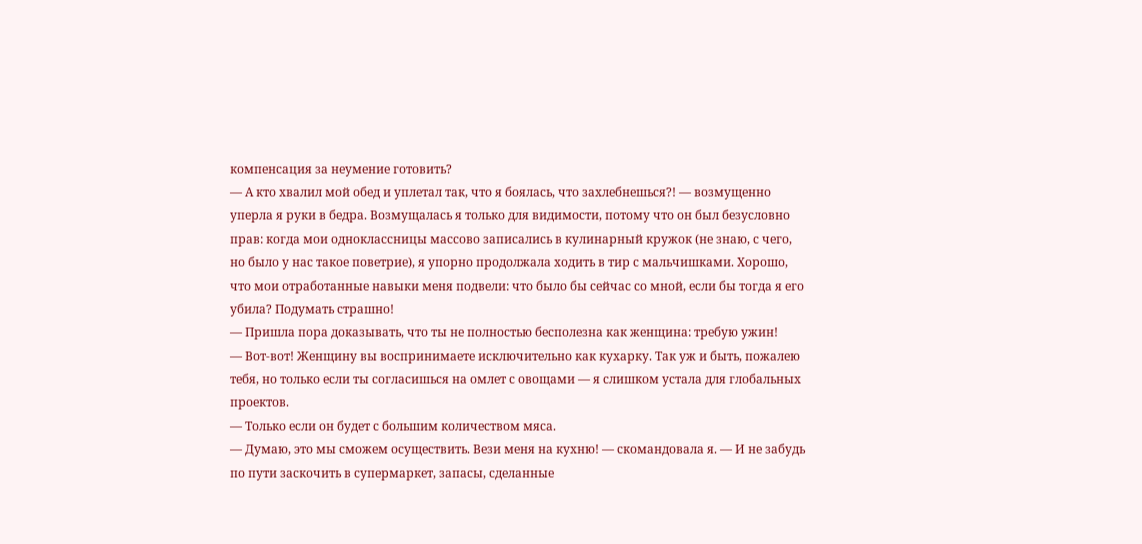компенсация за неумение готовить?
— А кто хвалил мой обед и уплетал так, что я боялась, что захлебнешься?! — возмущенно уперла я руки в бедра. Возмущалась я только для видимости, потому что он был безусловно прав: когда мои одноклассницы массово записались в кулинарный кружок (не знаю, с чего, но было у нас такое поветрие), я упорно продолжала ходить в тир с мальчишками. Хорошо, что мои отработанные навыки меня подвели: что было бы сейчас со мной, если бы тогда я его убила? Подумать страшно!
— Пришла пора доказывать, что ты не полностью бесполезна как женщина: требую ужин!
— Вот-вот! Женщину вы воспринимаете исключительно как кухарку. Так уж и быть, пожалею тебя, но только если ты согласишься на омлет с овощами — я слишком устала для глобальных проектов.
— Только если он будет с большим количеством мяса.
— Думаю, это мы сможем осуществить. Вези меня на кухню! — скомандовала я. — И не забудь по пути заскочить в супермаркет, запасы, сделанные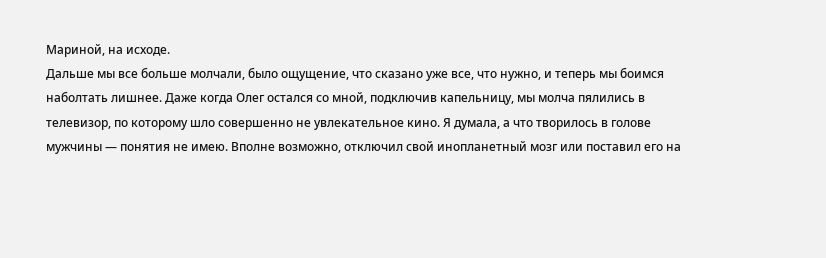Мариной, на исходе.
Дальше мы все больше молчали, было ощущение, что сказано уже все, что нужно, и теперь мы боимся наболтать лишнее. Даже когда Олег остался со мной, подключив капельницу, мы молча пялились в телевизор, по которому шло совершенно не увлекательное кино. Я думала, а что творилось в голове мужчины — понятия не имею. Вполне возможно, отключил свой инопланетный мозг или поставил его на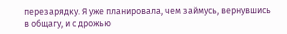перезарядку. Я уже планировала, чем займусь, вернувшись в общагу, и с дрожью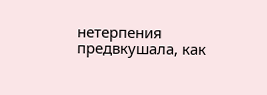нетерпения предвкушала, как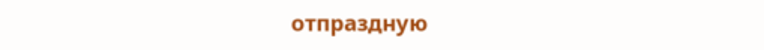отпраздную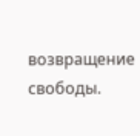возвращение свободы.